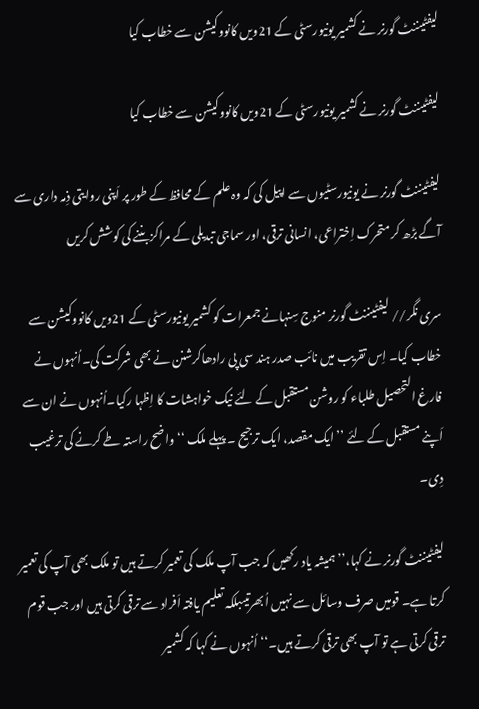لیفٹیننٹ گورنر نے کشمیر یونیورسٹی کے 21ویں کانووکیشن سے خطاب کیا

لیفٹیننٹ گورنر نے کشمیر یونیورسٹی کے 21ویں کانووکیشن سے خطاب کیا

لیفٹیننٹ گورنر نے یونیورسٹیوں سے اپیل کی کہ وہ علم کے محافظ کے طور پر اَپنی روایتی ذِمہ داری سے آگے بڑھ کر متحرک اِختراعی، انسانی ترقی، اور سماجی تبدیلی کے مراکزبننے کی کوشش کریں

سری نگر// لیفٹیننٹ گورنر منوج سِنہانے جمعرات کو کشمیر یونیورسٹی کے 21ویں کانووکیشن سے خطاب کیا۔ اِس تقریب میں نائب صدر ہند سی پی رادھاکرشنن نے بھی شرکت کی۔اُنہوں نے فارغ التحصیل طلباء کو روشن مستقبل کے لئے نیک خواہشات کا اِظہا رکیا۔اُنہوں نے ان سے اَپنے مستقبل کے لئے ’’ایک مقصد، ایک ترجیح ۔ پہلے ملک ‘‘ واضح راستہ طے کرنے کی ترغیب دِی۔

لیفٹیننٹ گورنر نے کہا،’’ہمیشہ یاد رکھیں کہ جب آپ ملک کی تعمیر کرتے ہیں تو ملک بھی آپ کی تعمیر کرتا ہے۔ قومیں صرف وسائل سے نہیں اُبھرتیںبلکہ تعلیم یافتہ اَفراد سے ترقی کرتی ہیں اور جب قوم ترقی کرتی ہے تو آپ بھی ترقی کرتے ہیں۔‘‘اُنہوں نے کہا کہ کشمیر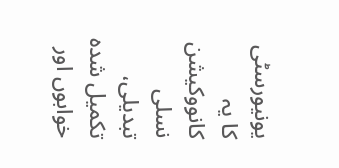یونیورسٹی کا یہ کانووکیشن نسلی تبدیلی، تکمیل شدہ خوابوں اور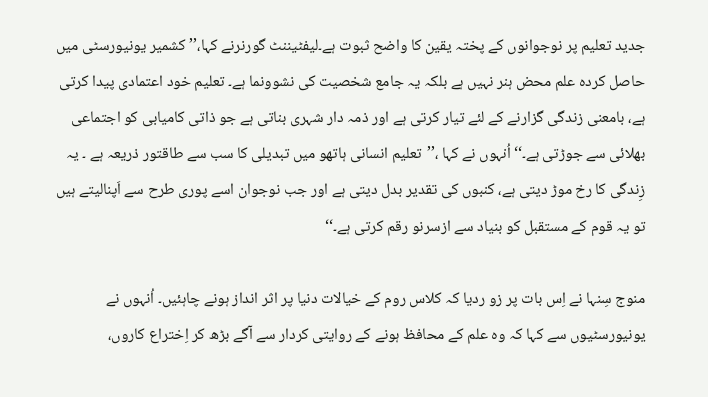جدید تعلیم پر نوجوانوں کے پختہ یقین کا واضح ثبوت ہے۔لیفٹیننٹ گورنرنے کہا،’’ کشمیر یونیورسٹی میں حاصل کردہ علم محض ہنر نہیں ہے بلکہ یہ جامع شخصیت کی نشوونما ہے۔ تعلیم خود اعتمادی پیدا کرتی ہے، بامعنی زندگی گزارنے کے لئے تیار کرتی ہے اور ذمہ دار شہری بناتی ہے جو ذاتی کامیابی کو اجتماعی بھلائی سے جوڑتی ہے۔‘‘اُنہوں نے کہا ،’’تعلیم انسانی ہاتھو میں تبدیلی کا سب سے طاقتور ذریعہ ہے ۔ یہ زِندگی کا رخ موڑ دیتی ہے، کنبوں کی تقدیر بدل دیتی ہے اور جب نوجوان اسے پوری طرح سے اَپنالیتے ہیں تو یہ قوم کے مستقبل کو بنیاد سے ازسرنو رقم کرتی ہے۔‘‘

منوج سِنہا نے اِس بات پر زو ردیا کہ کلاس روم کے خیالات دنیا پر اثر انداز ہونے چاہئیں۔ اُنہوں نے یونیورسٹیوں سے کہا کہ وہ علم کے محافظ ہونے کے روایتی کردار سے آگے بڑھ کر اِختراع کاروں،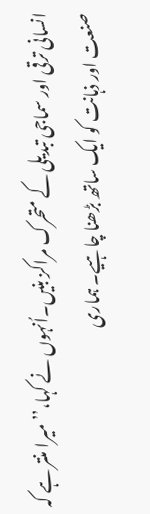انسانی ترقی اور سماجی تبدیلی کے متحرک مراکز بنیں۔اُنہوں نے کہا،’’میرا منتر ہے کہ صنعت اور ذہانت کو ایک ساتھ بڑھنا چاہیے۔ ہماری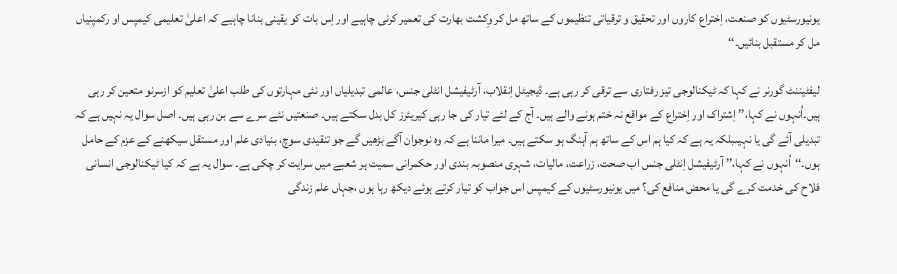یونیورسٹیوں کو صنعت، اِختراع کاروں اور تحقیق و ترقیاتی تنظیموں کے ساتھ مل کر وِکشت بھارت کی تعمیر کرنی چاہیے اور اِس بات کو یقینی بنانا چاہیے کہ اعلیٰ تعلیمی کیمپس او رکمپنیاں مل کر مستقبل بنائیں۔‘‘

لیفٹیننٹ گورنر نے کہا کہ ٹیکنالوجی تیز رفتاری سے ترقی کر رہی ہے۔ ڈیجیٹل اِنقلاب، آرٹیفیشل انٹلی جنس، عالمی تبدیلیاں اور نئی مہارتوں کی طلب اعلیٰ تعلیم کو ازسرنو متعین کر رہی ہیں۔اُنہوں نے کہا،’’ اِشتراک اور اِختراع کے مواقع نہ ختم ہونے والے ہیں۔ آج کے لئے تیار کی جا رہی کیریئرز کل بدل سکتے ہیں۔ صنعتیں نئے سرے سے بن رہی ہیں۔ اصل سوال یہ نہیں ہے کہ تبدیلی آئے گی یا نہیںبلکہ یہ ہے کہ کیا ہم اس کے ساتھ ہم آہنگ ہو سکتے ہیں۔ میرا ماننا ہے کہ وہ نوجوان آگے بڑھیں گے جو تنقیدی سوچ، بنیادی علم اور مستقل سیکھنے کے عزم کے حامل ہوں۔‘‘اُنہوں نے کہا،’’ آرٹیفیشل اِنٹلی جنس اب صحت، زراعت، مالیات، شہری منصوبہ بندی اور حکمرانی سمیت ہر شعبے میں سرایت کر چکی ہے۔ سوال یہ ہے کہ کیا ٹیکنالوجی انسانی فلاح کی خدمت کرے گی یا محض منافع کی؟ میں یونیورسٹیوں کے کیمپس اس جواب کو تیار کرتے ہوئے دیکھ رہا ہوں ،جہاں علم زندگی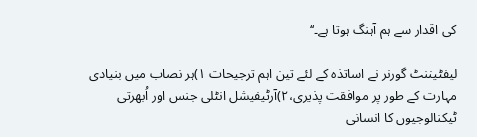کی اقدار سے ہم آہنگ ہوتا ہے۔‘‘

لیفٹیننٹ گورنر نے اساتذہ کے لئے تین اہم ترجیحات ۱)ہر نصاب میں بنیادی مہارت کے طور پر موافقت پذیری،۲)آرٹیفیشل انٹلی جنس اور اُبھرتی ٹیکنالوجیوں کا انسانی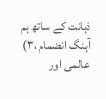ذہانت کے ساتھ ہم آہنگ انضمام ،۳) عالمی اور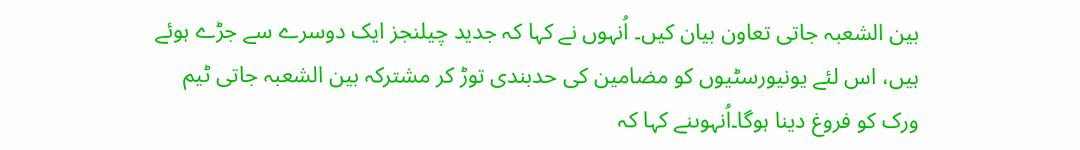بین الشعبہ جاتی تعاون بیان کیں۔ اُنہوں نے کہا کہ جدید چیلنجز ایک دوسرے سے جڑے ہوئے ہیں، اس لئے یونیورسٹیوں کو مضامین کی حدبندی توڑ کر مشترکہ بین الشعبہ جاتی ٹیم ورک کو فروغ دینا ہوگا۔اُنہوںنے کہا کہ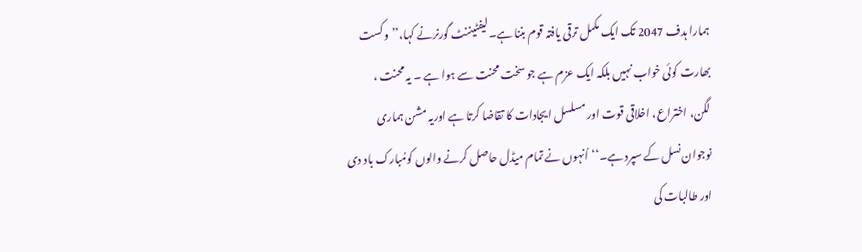ہمارا ہدف 2047 تک ایک مکمل ترقی یافتہ قوم بننا ہے۔لیفٹیننٹ گورنرنے کہا،’’وکست بھارت کوئی خواب نہیں بلکہ ایک عزم ہے جو سخت محنت سے ہوا ہے ۔ یہ محنت ، لگن، اختراع، اخلاقی قوت اور مسلسل ایجادات کا تقاضا کرتا ہے اوریہ مشن ہماری نوجوان نسل کے سپرد ہے۔‘‘اُنہوں نے تمام میڈل حاصل کرنے والوں کومُبارک باد دی اور طالبات کی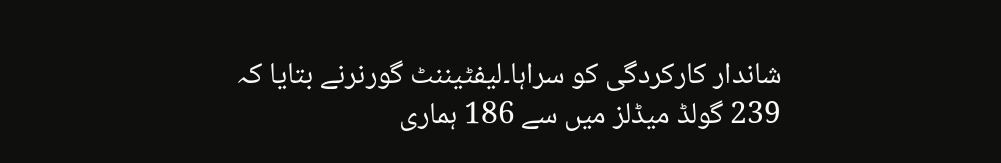شاندار کارکردگی کو سراہا۔لیفٹیننٹ گورنرنے بتایا کہ 239 گولڈ میڈلز میں سے 186 ہماری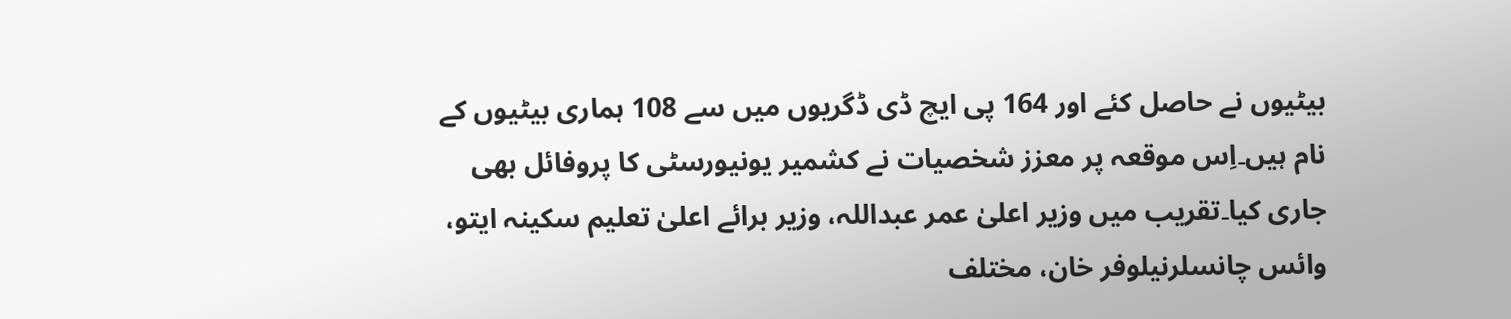بیٹیوں نے حاصل کئے اور 164 پی ایچ ڈی ڈگریوں میں سے 108 ہماری بیٹیوں کے نام ہیں۔اِس موقعہ پر معزز شخصیات نے کشمیر یونیورسٹی کا پروفائل بھی جاری کیا۔تقریب میں وزیر اعلیٰ عمر عبداللہ، وزیر برائے اعلیٰ تعلیم سکینہ ایتو، وائس چانسلرنیلوفر خان، مختلف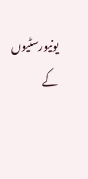یونیورسٹیوں کے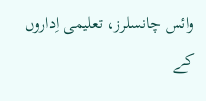وائس چانسلرز، تعلیمی اِداروں کے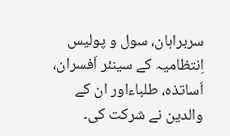سربراہان، سول و پولیس اِنتظامیہ کے سینئر اَفسران، اَساتذہ، طلباءاور ان کے والدین نے شرکت کی۔